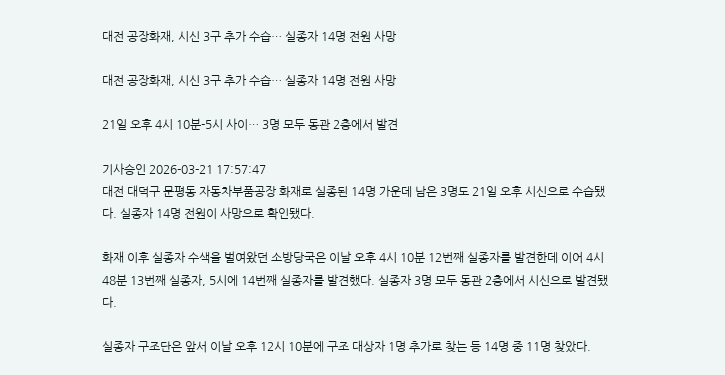대전 공장화재, 시신 3구 추가 수습… 실종자 14명 전원 사망

대전 공장화재, 시신 3구 추가 수습… 실종자 14명 전원 사망

21일 오후 4시 10분-5시 사이… 3명 모두 동관 2층에서 발견

기사승인 2026-03-21 17:57:47
대전 대덕구 문평동 자동차부품공장 화재로 실종된 14명 가운데 남은 3명도 21일 오후 시신으로 수습됐다. 실종자 14명 전원이 사망으로 확인됐다.

화재 이후 실종자 수색을 벌여왔던 소방당국은 이날 오후 4시 10분 12번째 실종자를 발견한데 이어 4시 48분 13번째 실종자, 5시에 14번째 실종자를 발견했다. 실종자 3명 모두 동관 2층에서 시신으로 발견됐다.

실종자 구조단은 앞서 이날 오후 12시 10분에 구조 대상자 1명 추가로 찾는 등 14명 중 11명 찾았다.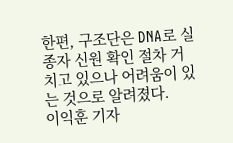한편, 구조단은 DNA로 실종자 신원 확인 절차 거치고 있으나 어려움이 있는 것으로 알려졌다.
이익훈 기자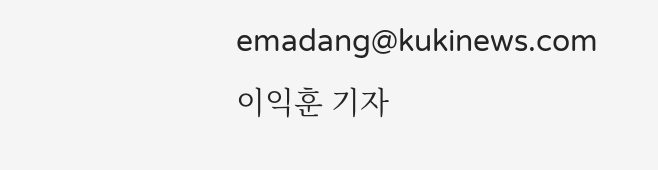emadang@kukinews.com
이익훈 기자